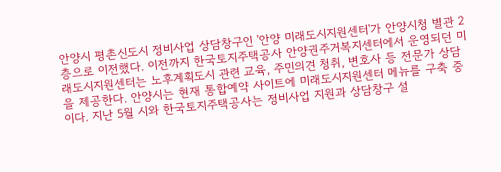안양시 평촌신도시 정비사업 상담창구인 '안양 미래도시지원센터'가 안양시청 별관 2층으로 이전했다. 이전까지 한국토지주택공사 안양권주거복지센터에서 운영되던 미래도시지원센터는 노후계획도시 관련 교육, 주민의견 청취, 변호사 등 전문가 상담을 제공한다. 안양시는 현재 통합예약 사이트에 미래도시지원센터 메뉴를 구축 중이다. 지난 5월 시와 한국토지주택공사는 정비사업 지원과 상담창구 설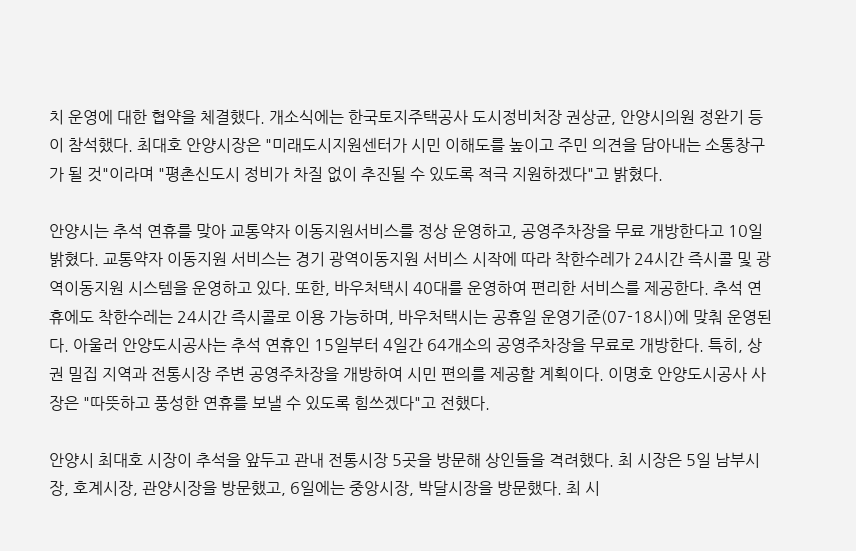치 운영에 대한 협약을 체결했다. 개소식에는 한국토지주택공사 도시정비처장 권상균, 안양시의원 정완기 등이 참석했다. 최대호 안양시장은 "미래도시지원센터가 시민 이해도를 높이고 주민 의견을 담아내는 소통창구가 될 것"이라며 "평촌신도시 정비가 차질 없이 추진될 수 있도록 적극 지원하겠다"고 밝혔다.

안양시는 추석 연휴를 맞아 교통약자 이동지원서비스를 정상 운영하고, 공영주차장을 무료 개방한다고 10일 밝혔다. 교통약자 이동지원 서비스는 경기 광역이동지원 서비스 시작에 따라 착한수레가 24시간 즉시콜 및 광역이동지원 시스템을 운영하고 있다. 또한, 바우처택시 40대를 운영하여 편리한 서비스를 제공한다. 추석 연휴에도 착한수레는 24시간 즉시콜로 이용 가능하며, 바우처택시는 공휴일 운영기준(07-18시)에 맞춰 운영된다. 아울러 안양도시공사는 추석 연휴인 15일부터 4일간 64개소의 공영주차장을 무료로 개방한다. 특히, 상권 밀집 지역과 전통시장 주변 공영주차장을 개방하여 시민 편의를 제공할 계획이다. 이명호 안양도시공사 사장은 "따뜻하고 풍성한 연휴를 보낼 수 있도록 힘쓰겠다"고 전했다.

안양시 최대호 시장이 추석을 앞두고 관내 전통시장 5곳을 방문해 상인들을 격려했다. 최 시장은 5일 남부시장, 호계시장, 관양시장을 방문했고, 6일에는 중앙시장, 박달시장을 방문했다. 최 시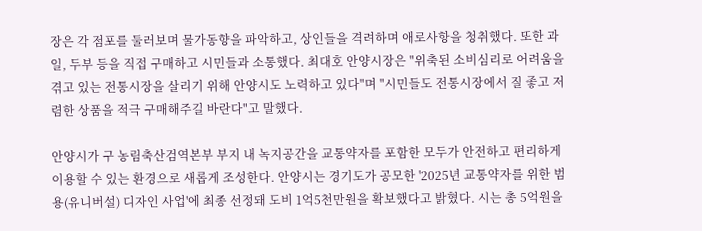장은 각 점포를 둘러보며 물가동향을 파악하고, 상인들을 격려하며 애로사항을 청취했다. 또한 과일, 두부 등을 직접 구매하고 시민들과 소통했다. 최대호 안양시장은 "위축된 소비심리로 어려움을 겪고 있는 전통시장을 살리기 위해 안양시도 노력하고 있다"며 "시민들도 전통시장에서 질 좋고 저렴한 상품을 적극 구매해주길 바란다"고 말했다.

안양시가 구 농림축산검역본부 부지 내 녹지공간을 교통약자를 포함한 모두가 안전하고 편리하게 이용할 수 있는 환경으로 새롭게 조성한다. 안양시는 경기도가 공모한 '2025년 교통약자를 위한 범용(유니버설) 디자인 사업'에 최종 선정돼 도비 1억5천만원을 확보했다고 밝혔다. 시는 총 5억원을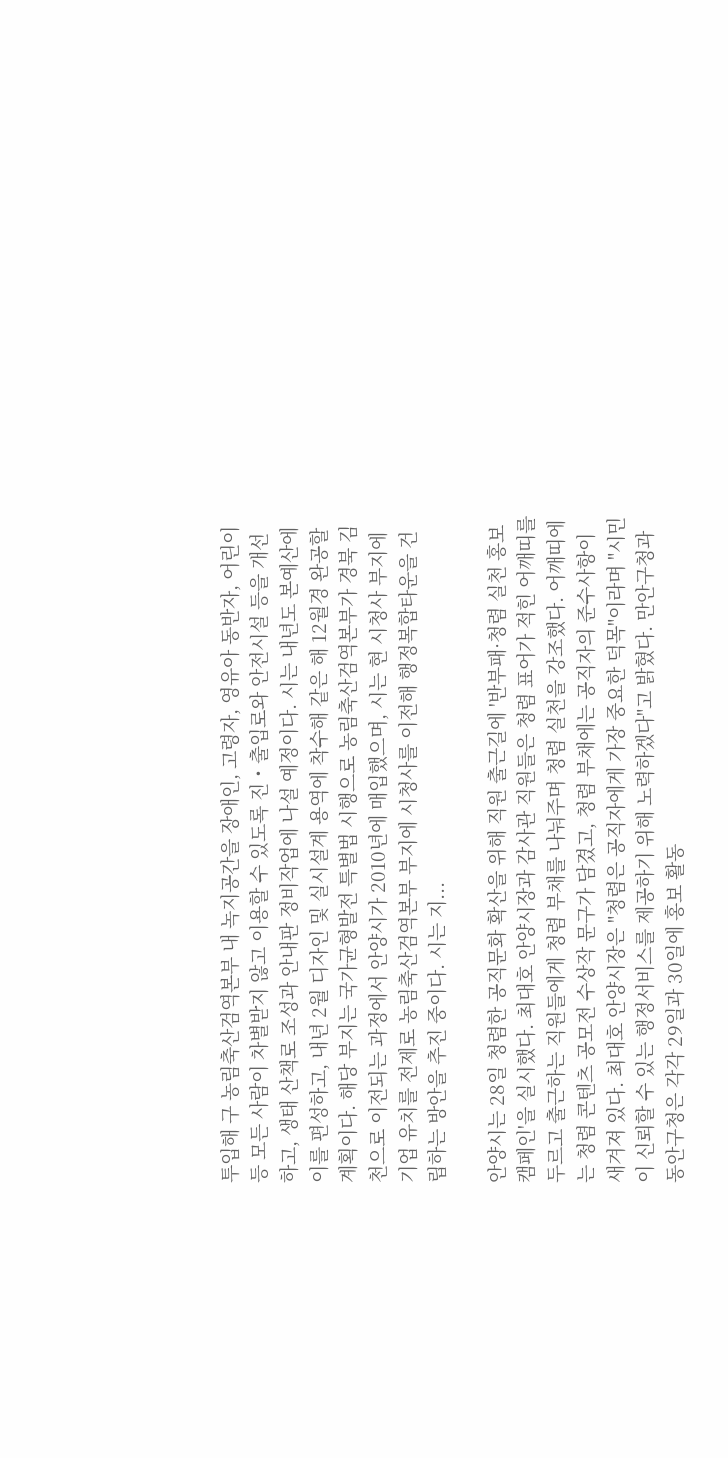투입해 구 농림축산검역본부 내 녹지공간을 장애인, 고령자, 영유아 동반자, 어린이 등 모든 사람이 차별받지 않고 이용할 수 있도록 진・출입로와 안전시설 등을 개선하고, 생태 산책로 조성과 안내판 정비작업에 나설 예정이다. 시는 내년도 본예산에 이를 편성하고, 내년 2월 디자인 및 실시설계 용역에 착수해 같은 해 12월경 완공할 계획이다. 해당 부지는 국가균형발전 특별법 시행으로 농림축산검역본부가 경북 김천으로 이전되는 과정에서 안양시가 2010년에 매입했으며, 시는 현 시청사 부지에 기업 유치를 전제로 농림축산검역본부 부지에 시청사를 이전해 행정복합타운을 건립하는 방안을 추진 중이다. 시는 지...

안양시는 28일 청렴한 공직문화 확산을 위해 직원 출근길에 '반부패·청렴 실천 홍보 캠페인'을 실시했다. 최대호 안양시장과 감사관 직원들은 청렴 표어가 적힌 어깨띠를 두르고 출근하는 직원들에게 청렴 부채를 나눠주며 청렴 실천을 강조했다. 어깨띠에는 청렴 콘텐츠 공모전 수상작 문구가 담겼고, 청렴 부채에는 공직자의 준수사항이 새겨져 있다. 최대호 안양시장은 "청렴은 공직자에게 가장 중요한 덕목"이라며 "시민이 신뢰할 수 있는 행정서비스를 제공하기 위해 노력하겠다"고 밝혔다. 만안구청과 동안구청은 각각 29일과 30일에 홍보 활동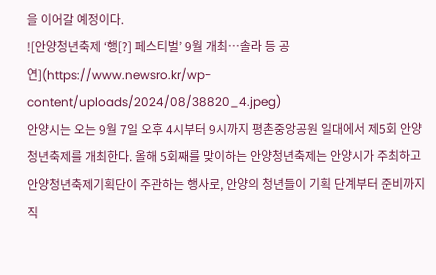을 이어갈 예정이다.
![안양청년축제 ‘행[?] 페스티벌’ 9월 개최…솔라 등 공연](https://www.newsro.kr/wp-content/uploads/2024/08/38820_4.jpeg)
안양시는 오는 9월 7일 오후 4시부터 9시까지 평촌중앙공원 일대에서 제5회 안양청년축제를 개최한다. 올해 5회째를 맞이하는 안양청년축제는 안양시가 주최하고 안양청년축제기획단이 주관하는 행사로, 안양의 청년들이 기획 단계부터 준비까지 직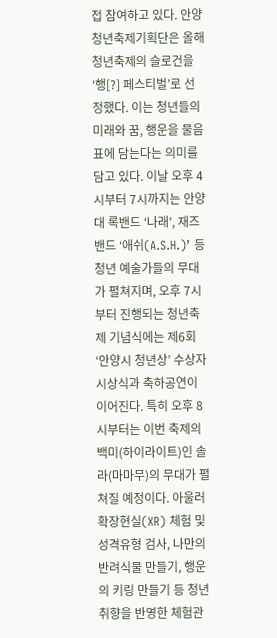접 참여하고 있다. 안양청년축제기획단은 올해 청년축제의 슬로건을 ‘행[?] 페스티벌’로 선정했다. 이는 청년들의 미래와 꿈, 행운을 물음표에 담는다는 의미를 담고 있다. 이날 오후 4시부터 7시까지는 안양대 록밴드 ‘나래’, 재즈밴드 ‘애쉬(A.S.H.)’ 등 청년 예술가들의 무대가 펼쳐지며, 오후 7시부터 진행되는 청년축제 기념식에는 제6회 ‘안양시 청년상’ 수상자 시상식과 축하공연이 이어진다. 특히 오후 8시부터는 이번 축제의 백미(하이라이트)인 솔라(마마무)의 무대가 펼쳐질 예정이다. 아울러 확장현실(XR) 체험 및 성격유형 검사, 나만의 반려식물 만들기, 행운의 키링 만들기 등 청년 취향을 반영한 체험관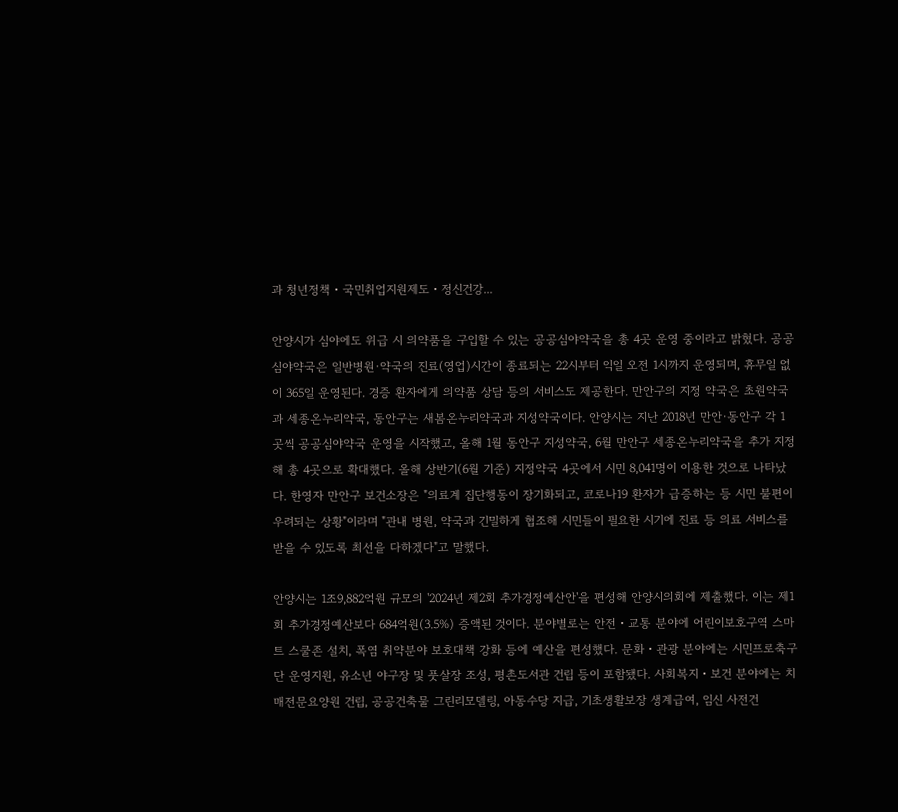과 청년정책・국민취업지원제도・정신건강...

안양시가 심야에도 위급 시 의약품을 구입할 수 있는 공공심야약국을 총 4곳 운영 중이라고 밝혔다. 공공심야약국은 일반병원·약국의 진료(영업)시간이 종료되는 22시부터 익일 오전 1시까지 운영되며, 휴무일 없이 365일 운영된다. 경증 환자에게 의약품 상담 등의 서비스도 제공한다. 만안구의 지정 약국은 초원약국과 세종온누리약국, 동안구는 새봄온누리약국과 지성약국이다. 안양시는 지난 2018년 만안·동안구 각 1곳씩 공공심야약국 운영을 시작했고, 올해 1월 동안구 지성약국, 6월 만안구 세종온누리약국을 추가 지정해 총 4곳으로 확대했다. 올해 상반기(6월 기준) 지정약국 4곳에서 시민 8,041명이 이용한 것으로 나타났다. 한영자 만안구 보건소장은 "의료계 집단행동이 장기화되고, 코로나19 환자가 급증하는 등 시민 불편이 우려되는 상황"이라며 "관내 병원, 약국과 긴밀하게 협조해 시민들이 필요한 시기에 진료 등 의료 서비스를 받을 수 있도록 최선을 다하겠다"고 말했다.

안양시는 1조9,882억원 규모의 '2024년 제2회 추가경정예산안'을 편성해 안양시의회에 제출했다. 이는 제1회 추가경정예산보다 684억원(3.5%) 증액된 것이다. 분야별로는 안전・교통 분야에 어린이보호구역 스마트 스쿨존 설치, 폭염 취약분야 보호대책 강화 등에 예산을 편성했다. 문화・관광 분야에는 시민프로축구단 운영지원, 유소년 야구장 및 풋살장 조성, 평촌도서관 건립 등이 포함됐다. 사회복지・보건 분야에는 치매전문요양원 건립, 공공건축물 그린리모델링, 아동수당 지급, 기초생활보장 생계급여, 임신 사전건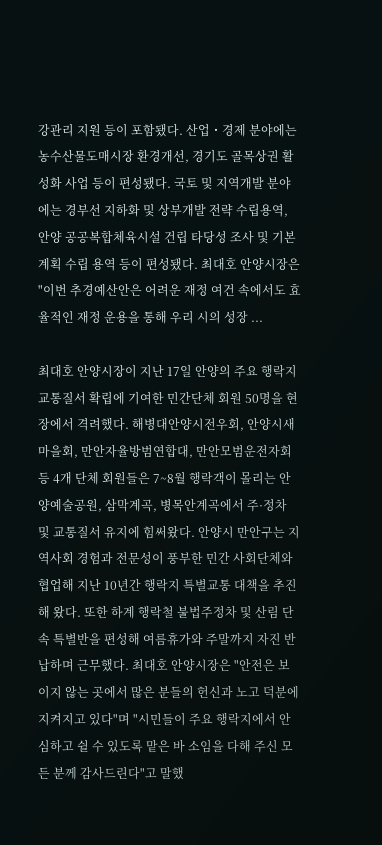강관리 지원 등이 포함됐다. 산업・경제 분야에는 농수산물도매시장 환경개선, 경기도 골목상권 활성화 사업 등이 편성됐다. 국토 및 지역개발 분야에는 경부선 지하화 및 상부개발 전략 수립용역, 안양 공공복합체육시설 건립 타당성 조사 및 기본계획 수립 용역 등이 편성됐다. 최대호 안양시장은 "이번 추경예산안은 어려운 재정 여건 속에서도 효율적인 재정 운용을 통해 우리 시의 성장 ...

최대호 안양시장이 지난 17일 안양의 주요 행락지 교통질서 확립에 기여한 민간단체 회원 50명을 현장에서 격려했다. 해병대안양시전우회, 안양시새마을회, 만안자율방범연합대, 만안모범운전자회 등 4개 단체 회원들은 7~8월 행락객이 몰리는 안양예술공원, 삼막계곡, 병목안계곡에서 주·정차 및 교통질서 유지에 힘써왔다. 안양시 만안구는 지역사회 경험과 전문성이 풍부한 민간 사회단체와 협업해 지난 10년간 행락지 특별교통 대책을 추진해 왔다. 또한 하계 행락철 불법주정차 및 산림 단속 특별반을 편성해 여름휴가와 주말까지 자진 반납하며 근무했다. 최대호 안양시장은 "안전은 보이지 않는 곳에서 많은 분들의 헌신과 노고 덕분에 지켜지고 있다"며 "시민들이 주요 행락지에서 안심하고 쉴 수 있도록 맡은 바 소임을 다해 주신 모든 분께 감사드린다"고 말했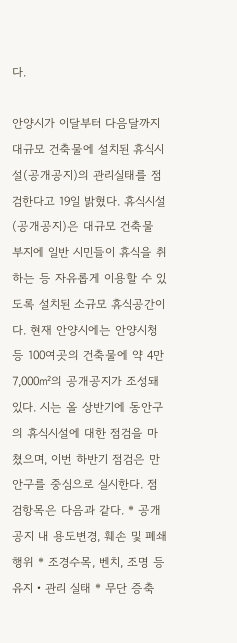다.

안양시가 이달부터 다음달까지 대규모 건축물에 설치된 휴식시설(공개공지)의 관리실태를 점검한다고 19일 밝혔다. 휴식시설(공개공지)은 대규모 건축물 부지에 일반 시민들이 휴식을 취하는 등 자유롭게 이용할 수 있도록 설치된 소규모 휴식공간이다. 현재 안양시에는 안양시청 등 100여곳의 건축물에 약 4만7,000㎡의 공개공지가 조성돼 있다. 시는 올 상반기에 동안구의 휴식시설에 대한 점검을 마쳤으며, 이번 하반기 점검은 만안구를 중심으로 실시한다. 점검항목은 다음과 같다. * 공개공지 내 용도변경, 훼손 및 폐쇄 행위 * 조경수목, 벤치, 조명 등 유지・관리 실태 * 무단 증축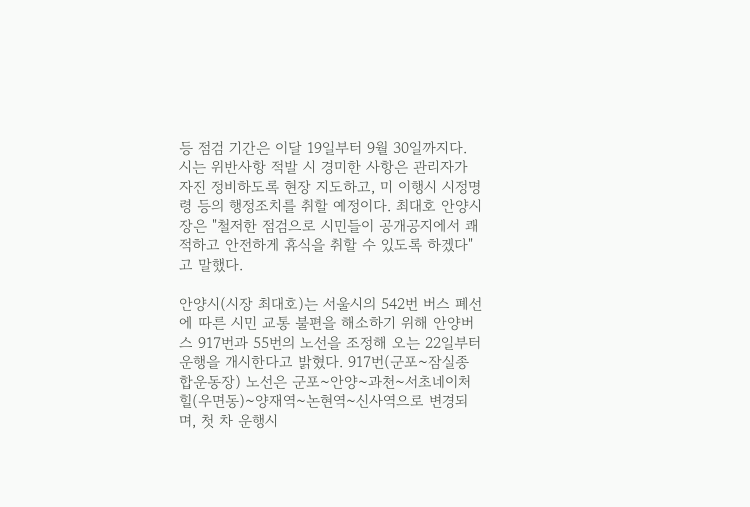등 점검 기간은 이달 19일부터 9월 30일까지다. 시는 위반사항 적발 시 경미한 사항은 관리자가 자진 정비하도록 현장 지도하고, 미 이행시 시정명령 등의 행정조치를 취할 예정이다. 최대호 안양시장은 "철저한 점검으로 시민들이 공개공지에서 쾌적하고 안전하게 휴식을 취할 수 있도록 하겠다"고 말했다.

안양시(시장 최대호)는 서울시의 542번 버스 폐선에 따른 시민 교통 불편을 해소하기 위해 안양버스 917번과 55번의 노선을 조정해 오는 22일부터 운행을 개시한다고 밝혔다. 917번(군포~잠실종합운동장) 노선은 군포~안양~과천~서초네이처힐(우면동)~양재역~논현역~신사역으로 변경되며, 첫 차 운행시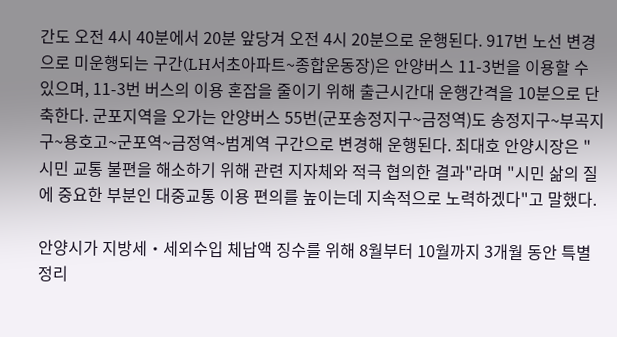간도 오전 4시 40분에서 20분 앞당겨 오전 4시 20분으로 운행된다. 917번 노선 변경으로 미운행되는 구간(LH서초아파트~종합운동장)은 안양버스 11-3번을 이용할 수 있으며, 11-3번 버스의 이용 혼잡을 줄이기 위해 출근시간대 운행간격을 10분으로 단축한다. 군포지역을 오가는 안양버스 55번(군포송정지구~금정역)도 송정지구~부곡지구~용호고~군포역~금정역~범계역 구간으로 변경해 운행된다. 최대호 안양시장은 "시민 교통 불편을 해소하기 위해 관련 지자체와 적극 협의한 결과"라며 "시민 삶의 질에 중요한 부분인 대중교통 이용 편의를 높이는데 지속적으로 노력하겠다"고 말했다.

안양시가 지방세・세외수입 체납액 징수를 위해 8월부터 10월까지 3개월 동안 특별정리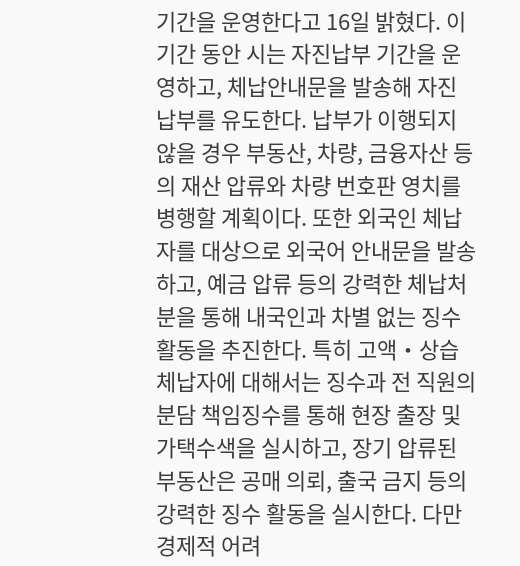기간을 운영한다고 16일 밝혔다. 이 기간 동안 시는 자진납부 기간을 운영하고, 체납안내문을 발송해 자진 납부를 유도한다. 납부가 이행되지 않을 경우 부동산, 차량, 금융자산 등의 재산 압류와 차량 번호판 영치를 병행할 계획이다. 또한 외국인 체납자를 대상으로 외국어 안내문을 발송하고, 예금 압류 등의 강력한 체납처분을 통해 내국인과 차별 없는 징수 활동을 추진한다. 특히 고액・상습체납자에 대해서는 징수과 전 직원의 분담 책임징수를 통해 현장 출장 및 가택수색을 실시하고, 장기 압류된 부동산은 공매 의뢰, 출국 금지 등의 강력한 징수 활동을 실시한다. 다만 경제적 어려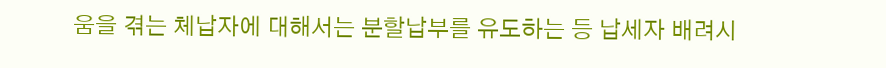움을 겪는 체납자에 대해서는 분할납부를 유도하는 등 납세자 배려시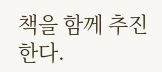책을 함께 추진한다.